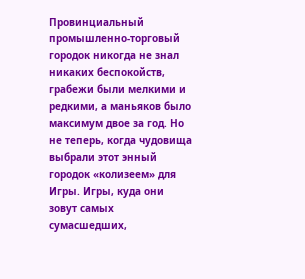Провинциальный промышленно-торговый городок никогда не знал никаких беспокойств, грабежи были мелкими и редкими, а маньяков было максимум двое за год. Но не теперь, когда чудовища выбрали этот энный городок «колизеем» для Игры. Игры, куда они зовут самых сумасшедших,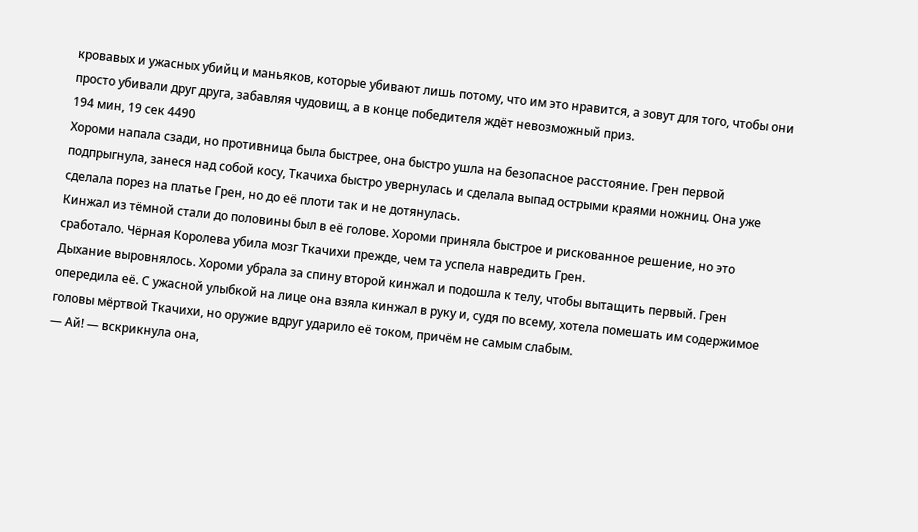кровавых и ужасных убийц и маньяков, которые убивают лишь потому, что им это нравится, а зовут для того, чтобы они просто убивали друг друга, забавляя чудовищ, а в конце победителя ждёт невозможный приз.
194 мин, 19 сек 4490
Хороми напала сзади, но противница была быстрее, она быстро ушла на безопасное расстояние. Грен первой подпрыгнула, занеся над собой косу, Ткачиха быстро увернулась и сделала выпад острыми краями ножниц. Она уже сделала порез на платье Грен, но до её плоти так и не дотянулась.
Кинжал из тёмной стали до половины был в её голове. Хороми приняла быстрое и рискованное решение, но это сработало. Чёрная Королева убила мозг Ткачихи прежде, чем та успела навредить Грен.
Дыхание выровнялось. Хороми убрала за спину второй кинжал и подошла к телу, чтобы вытащить первый. Грен опередила её. С ужасной улыбкой на лице она взяла кинжал в руку и, судя по всему, хотела помешать им содержимое головы мёртвой Ткачихи, но оружие вдруг ударило её током, причём не самым слабым.
— Ай! — вскрикнула она,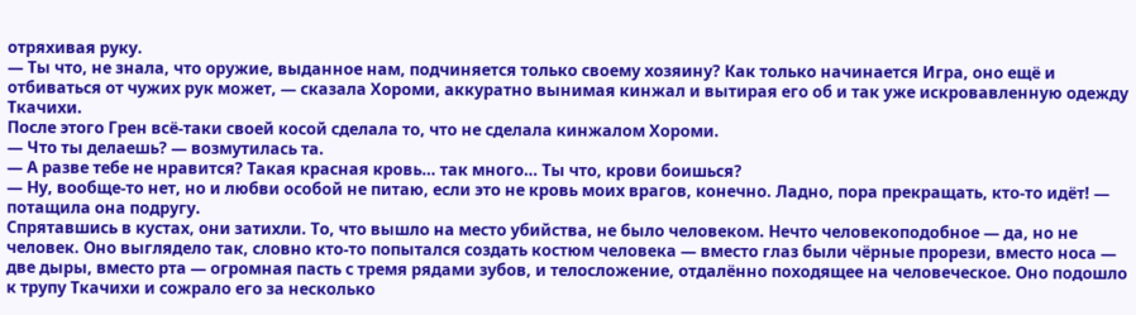отряхивая руку.
— Ты что, не знала, что оружие, выданное нам, подчиняется только своему хозяину? Как только начинается Игра, оно ещё и отбиваться от чужих рук может, — сказала Хороми, аккуратно вынимая кинжал и вытирая его об и так уже искровавленную одежду Ткачихи.
После этого Грен всё-таки своей косой сделала то, что не сделала кинжалом Хороми.
— Что ты делаешь? — возмутилась та.
— А разве тебе не нравится? Такая красная кровь… так много… Ты что, крови боишься?
— Ну, вообще-то нет, но и любви особой не питаю, если это не кровь моих врагов, конечно. Ладно, пора прекращать, кто-то идёт! — потащила она подругу.
Спрятавшись в кустах, они затихли. То, что вышло на место убийства, не было человеком. Нечто человекоподобное — да, но не человек. Оно выглядело так, словно кто-то попытался создать костюм человека — вместо глаз были чёрные прорези, вместо носа — две дыры, вместо рта — огромная пасть с тремя рядами зубов, и телосложение, отдалённо походящее на человеческое. Оно подошло к трупу Ткачихи и сожрало его за несколько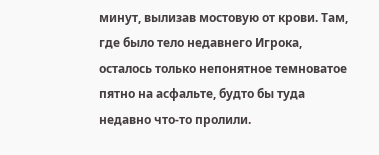минут, вылизав мостовую от крови. Там, где было тело недавнего Игрока, осталось только непонятное темноватое пятно на асфальте, будто бы туда недавно что-то пролили.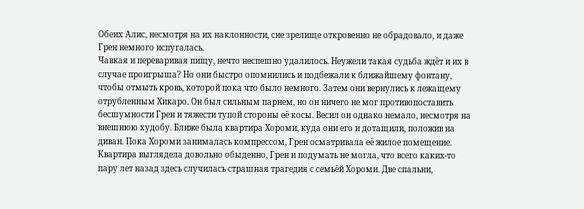Обеих Алис, несмотря на их наклонности, сие зрелище откровенно не обрадовало, и даже Грен немного испугалась.
Чавкая и переваривая пищу, нечто неспешно удалилось. Неужели такая судьба ждёт и их в случае проигрыша? Но они быстро опомнились и подбежали к ближайшему фонтану, чтобы отмыть кровь, которой пока что было немного. Затем они вернулись к лежащему отрубленным Хикаро. Он был сильным парнем, но он ничего не мог противопоставить бесшумности Грен и тяжести тупой стороны её косы. Весил он однако немало, несмотря на внешнюю худобу. Ближе была квартира Хороми, куда они его и дотащили, положив на диван. Пока Хороми занималась компрессом, Грен осматривала её жилое помещение.
Квартира выглядела довольно обыденно, Грен и подумать не могла, что всего каких-то пару лет назад здесь случилась страшная трагедия с семьёй Хороми. Две спальни,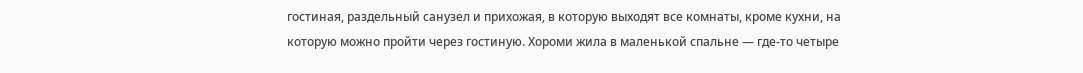гостиная, раздельный санузел и прихожая, в которую выходят все комнаты, кроме кухни, на которую можно пройти через гостиную. Хороми жила в маленькой спальне — где-то четыре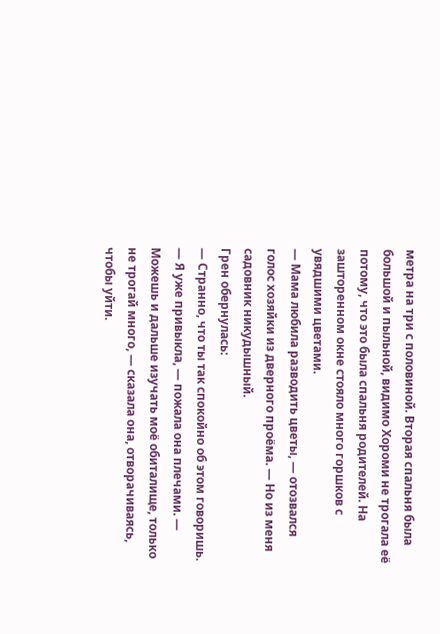метра на три с половиной. Вторая спальня была большой и пыльной, видимо Хороми не трогала её потому, что это была спальня родителей. На зашторенном окне стояло много горшков с увядшими цветами.
— Мама любила разводить цветы, — отозвался голос хозяйки из дверного проёма. — Но из меня садовник никудышный.
Грен обернулась:
— Странно, что ты так спокойно об этом говоришь.
— Я уже привыкла, — пожала она плечами. — Можешь и дальше изучать моё обиталище, только не трогай много, — сказала она, отворачиваясь, чтобы уйти.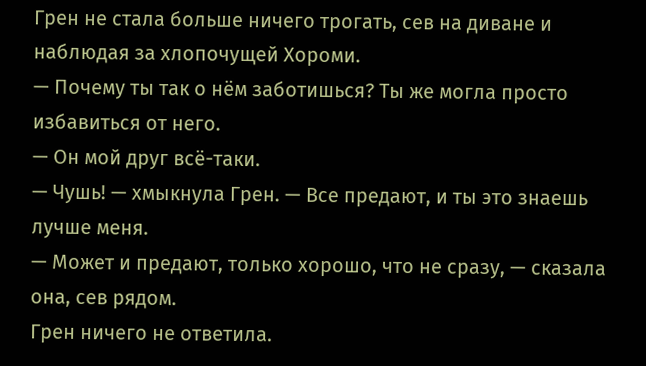Грен не стала больше ничего трогать, сев на диване и наблюдая за хлопочущей Хороми.
— Почему ты так о нём заботишься? Ты же могла просто избавиться от него.
— Он мой друг всё-таки.
— Чушь! — хмыкнула Грен. — Все предают, и ты это знаешь лучше меня.
— Может и предают, только хорошо, что не сразу, — сказала она, сев рядом.
Грен ничего не ответила.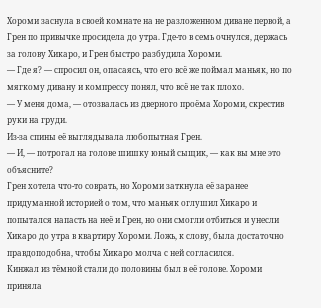Хороми заснула в своей комнате на не разложенном диване первой, а Грен по привычке просидела до утра. Где-то в семь очнулся, держась за голову Хикаро, и Грен быстро разбудила Хороми.
— Где я? — спросил он, опасаясь, что его всё же поймал маньяк, но по мягкому дивану и компрессу понял, что всё не так плохо.
— У меня дома, — отозвалась из дверного проёма Хороми, скрестив руки на груди.
Из-за спины её выглядывала любопытная Грен.
— И, — потрогал на голове шишку юный сыщик, — как вы мне это объясните?
Грен хотела что-то соврать, но Хороми заткнула её заранее придуманной историей о том, что маньяк оглушил Хикаро и попытался напасть на неё и Грен, но они смогли отбиться и унесли Хикаро до утра в квартиру Хороми. Ложь, к слову, была достаточно правдоподобна, чтобы Хикаро молча с ней согласился.
Кинжал из тёмной стали до половины был в её голове. Хороми приняла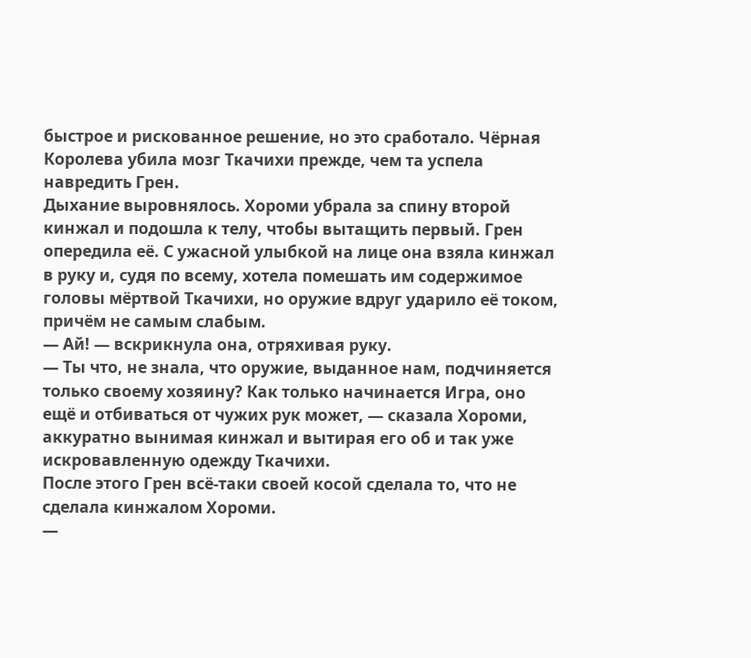быстрое и рискованное решение, но это сработало. Чёрная Королева убила мозг Ткачихи прежде, чем та успела навредить Грен.
Дыхание выровнялось. Хороми убрала за спину второй кинжал и подошла к телу, чтобы вытащить первый. Грен опередила её. С ужасной улыбкой на лице она взяла кинжал в руку и, судя по всему, хотела помешать им содержимое головы мёртвой Ткачихи, но оружие вдруг ударило её током, причём не самым слабым.
— Ай! — вскрикнула она, отряхивая руку.
— Ты что, не знала, что оружие, выданное нам, подчиняется только своему хозяину? Как только начинается Игра, оно ещё и отбиваться от чужих рук может, — сказала Хороми, аккуратно вынимая кинжал и вытирая его об и так уже искровавленную одежду Ткачихи.
После этого Грен всё-таки своей косой сделала то, что не сделала кинжалом Хороми.
—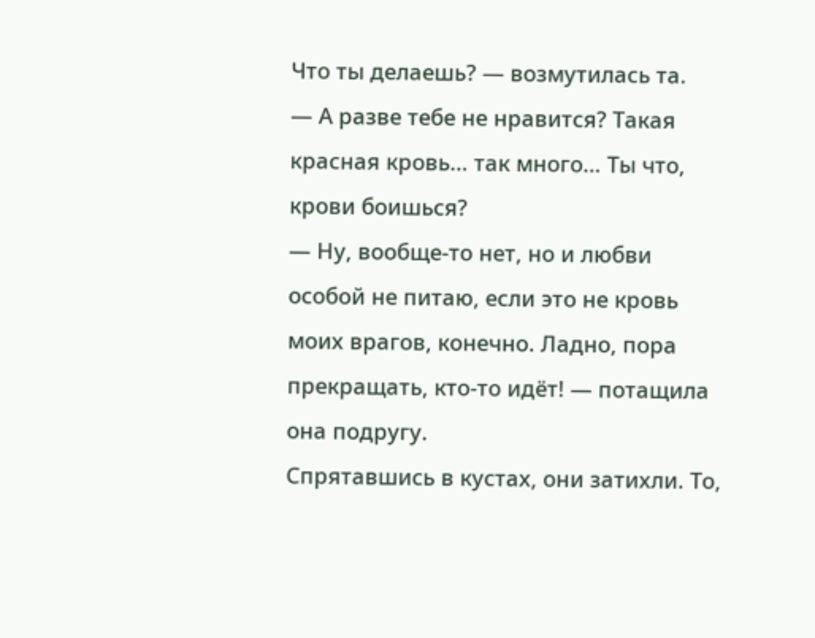Что ты делаешь? — возмутилась та.
— А разве тебе не нравится? Такая красная кровь… так много… Ты что, крови боишься?
— Ну, вообще-то нет, но и любви особой не питаю, если это не кровь моих врагов, конечно. Ладно, пора прекращать, кто-то идёт! — потащила она подругу.
Спрятавшись в кустах, они затихли. То,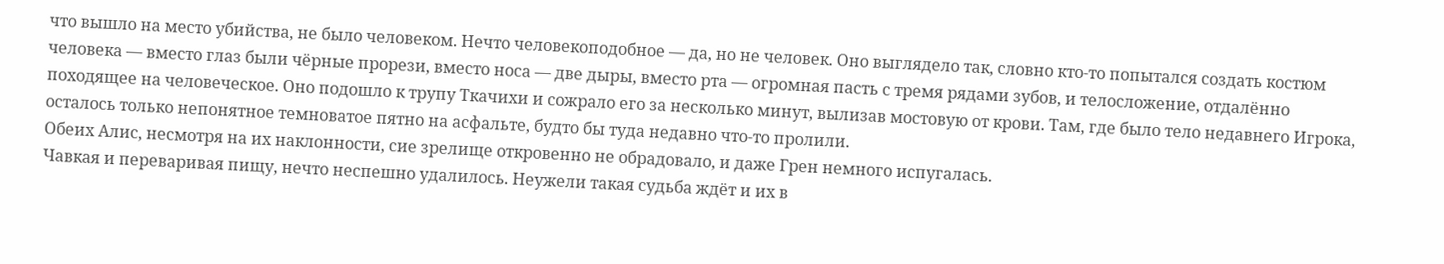что вышло на место убийства, не было человеком. Нечто человекоподобное — да, но не человек. Оно выглядело так, словно кто-то попытался создать костюм человека — вместо глаз были чёрные прорези, вместо носа — две дыры, вместо рта — огромная пасть с тремя рядами зубов, и телосложение, отдалённо походящее на человеческое. Оно подошло к трупу Ткачихи и сожрало его за несколько минут, вылизав мостовую от крови. Там, где было тело недавнего Игрока, осталось только непонятное темноватое пятно на асфальте, будто бы туда недавно что-то пролили.
Обеих Алис, несмотря на их наклонности, сие зрелище откровенно не обрадовало, и даже Грен немного испугалась.
Чавкая и переваривая пищу, нечто неспешно удалилось. Неужели такая судьба ждёт и их в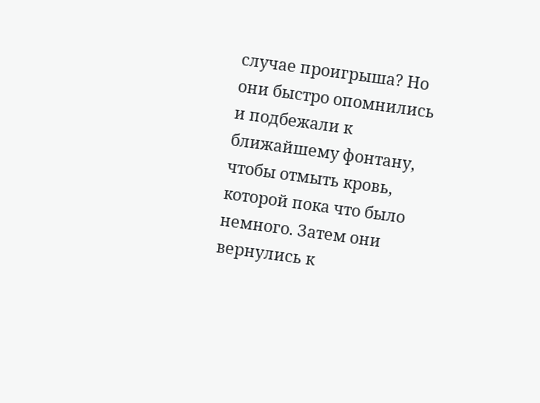случае проигрыша? Но они быстро опомнились и подбежали к ближайшему фонтану, чтобы отмыть кровь, которой пока что было немного. Затем они вернулись к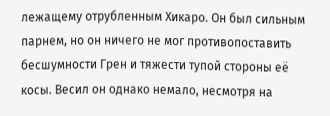лежащему отрубленным Хикаро. Он был сильным парнем, но он ничего не мог противопоставить бесшумности Грен и тяжести тупой стороны её косы. Весил он однако немало, несмотря на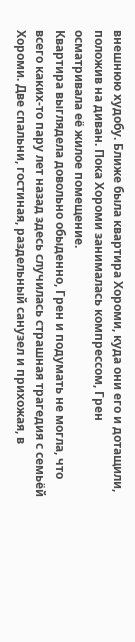внешнюю худобу. Ближе была квартира Хороми, куда они его и дотащили, положив на диван. Пока Хороми занималась компрессом, Грен осматривала её жилое помещение.
Квартира выглядела довольно обыденно, Грен и подумать не могла, что всего каких-то пару лет назад здесь случилась страшная трагедия с семьёй Хороми. Две спальни, гостиная, раздельный санузел и прихожая, в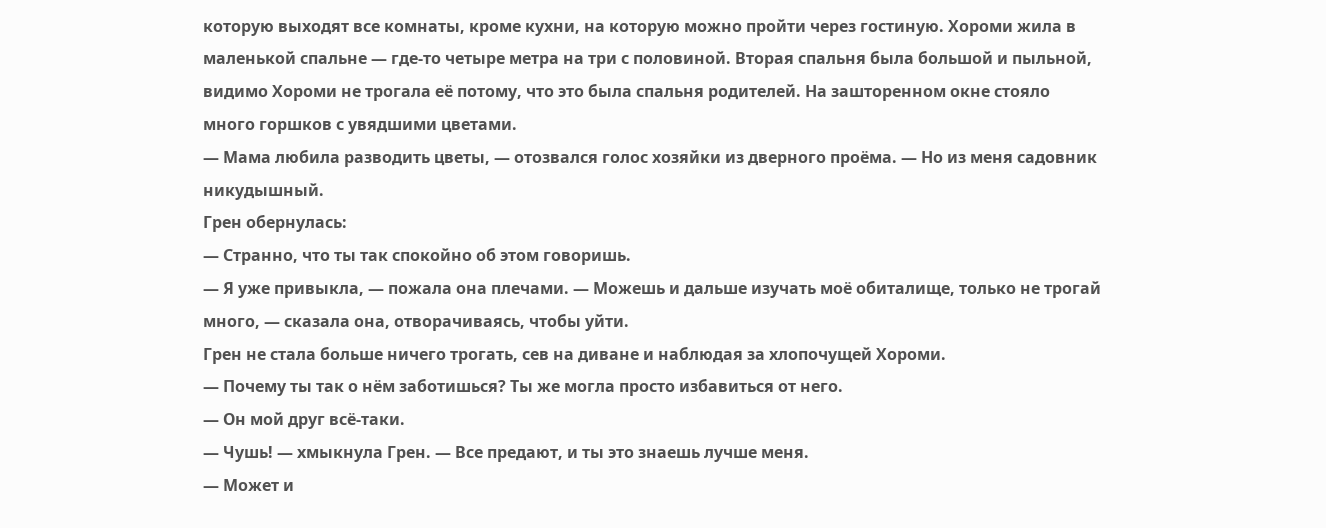которую выходят все комнаты, кроме кухни, на которую можно пройти через гостиную. Хороми жила в маленькой спальне — где-то четыре метра на три с половиной. Вторая спальня была большой и пыльной, видимо Хороми не трогала её потому, что это была спальня родителей. На зашторенном окне стояло много горшков с увядшими цветами.
— Мама любила разводить цветы, — отозвался голос хозяйки из дверного проёма. — Но из меня садовник никудышный.
Грен обернулась:
— Странно, что ты так спокойно об этом говоришь.
— Я уже привыкла, — пожала она плечами. — Можешь и дальше изучать моё обиталище, только не трогай много, — сказала она, отворачиваясь, чтобы уйти.
Грен не стала больше ничего трогать, сев на диване и наблюдая за хлопочущей Хороми.
— Почему ты так о нём заботишься? Ты же могла просто избавиться от него.
— Он мой друг всё-таки.
— Чушь! — хмыкнула Грен. — Все предают, и ты это знаешь лучше меня.
— Может и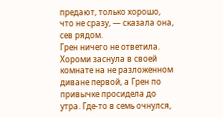предают, только хорошо, что не сразу, — сказала она, сев рядом.
Грен ничего не ответила. Хороми заснула в своей комнате на не разложенном диване первой, а Грен по привычке просидела до утра. Где-то в семь очнулся,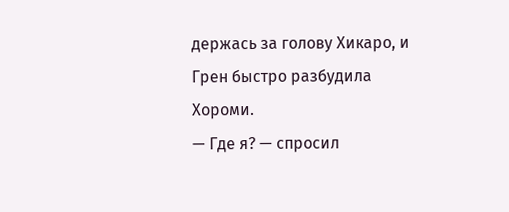держась за голову Хикаро, и Грен быстро разбудила Хороми.
— Где я? — спросил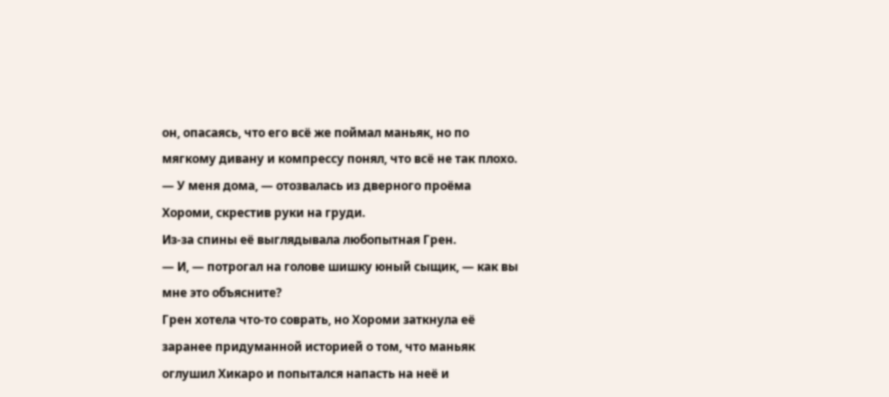он, опасаясь, что его всё же поймал маньяк, но по мягкому дивану и компрессу понял, что всё не так плохо.
— У меня дома, — отозвалась из дверного проёма Хороми, скрестив руки на груди.
Из-за спины её выглядывала любопытная Грен.
— И, — потрогал на голове шишку юный сыщик, — как вы мне это объясните?
Грен хотела что-то соврать, но Хороми заткнула её заранее придуманной историей о том, что маньяк оглушил Хикаро и попытался напасть на неё и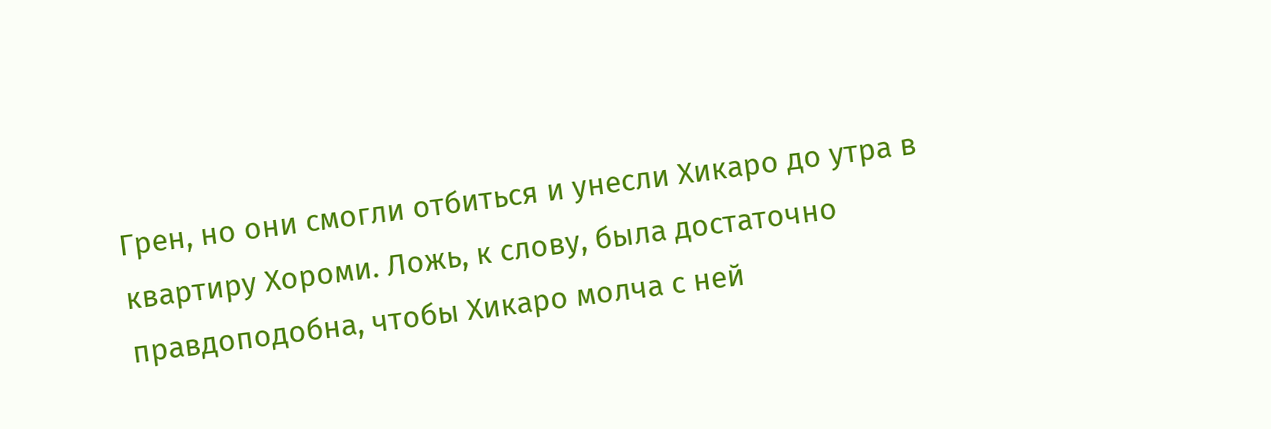Грен, но они смогли отбиться и унесли Хикаро до утра в квартиру Хороми. Ложь, к слову, была достаточно правдоподобна, чтобы Хикаро молча с ней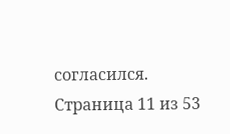согласился.
Страница 11 из 53